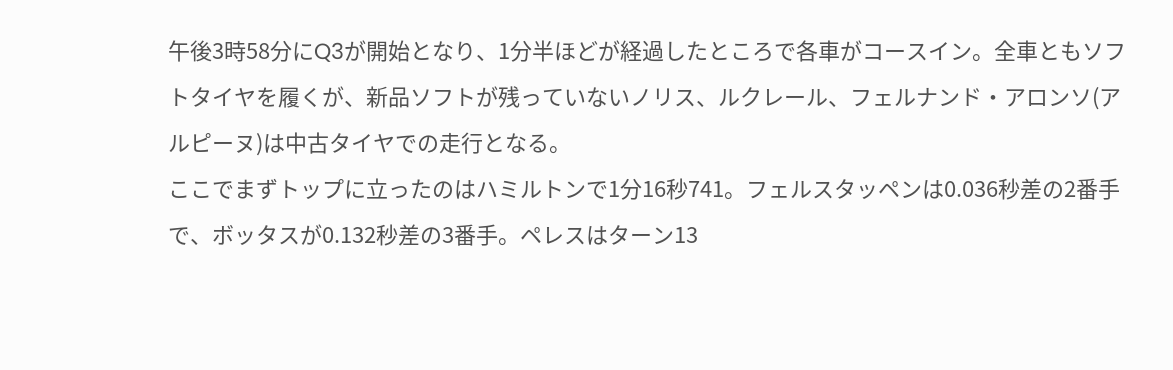午後3時58分にQ3が開始となり、1分半ほどが経過したところで各車がコースイン。全車ともソフトタイヤを履くが、新品ソフトが残っていないノリス、ルクレール、フェルナンド・アロンソ(アルピーヌ)は中古タイヤでの走行となる。
ここでまずトップに立ったのはハミルトンで1分16秒741。フェルスタッペンは0.036秒差の2番手で、ボッタスが0.132秒差の3番手。ペレスはターン13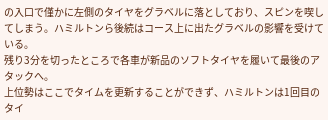の入口で僅かに左側のタイヤをグラベルに落としており、スピンを喫してしまう。ハミルトンら後続はコース上に出たグラベルの影響を受けている。
残り3分を切ったところで各車が新品のソフトタイヤを履いて最後のアタックへ。
上位勢はここでタイムを更新することができず、ハミルトンは1回目のタイ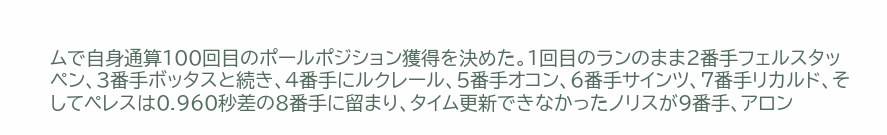ムで自身通算100回目のポールポジション獲得を決めた。1回目のランのまま2番手フェルスタッペン、3番手ボッタスと続き、4番手にルクレール、5番手オコン、6番手サインツ、7番手リカルド、そしてペレスは0.960秒差の8番手に留まり、タイム更新できなかったノリスが9番手、アロン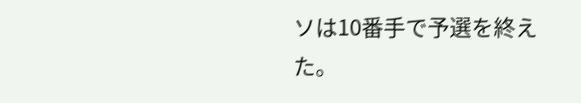ソは10番手で予選を終えた。